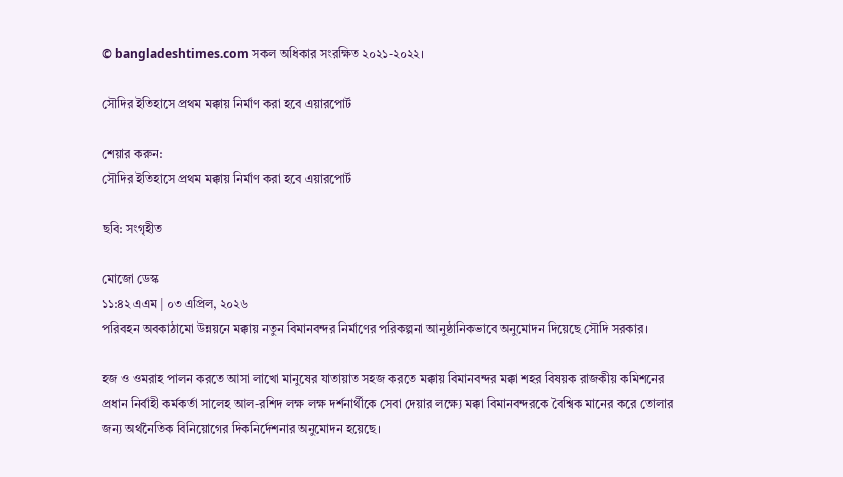© bangladeshtimes.com সকল অধিকার সংরক্ষিত ২০২১-২০২২।

সৌদির ইতিহাসে প্রথম মক্কায় নির্মাণ করা হবে এয়ারপোর্ট

শেয়ার করুন:
সৌদির ইতিহাসে প্রথম মক্কায় নির্মাণ করা হবে এয়ারপোর্ট

ছবি: সংগৃহীত

মোজো ডেস্ক
১১:৪২ এএম | ০৩ এপ্রিল, ২০২৬
পরিবহন অবকাঠামো উন্নয়নে মক্কায় নতুন বিমানবন্দর নির্মাণের পরিকল্পনা আনুষ্ঠানিকভাবে অনুমোদন দিয়েছে সৌদি সরকার।

হজ ও ওমরাহ পালন করতে আসা লাখো মানুষের যাতায়াত সহজ করতে মক্কায় বিমানবন্দর মক্কা শহর বিষয়ক রাজকীয় কমিশনের প্রধান নির্বাহী কর্মকর্তা সালেহ আল-রশিদ লক্ষ লক্ষ দর্শনার্থীকে সেবা দেয়ার লক্ষ্যে মক্কা বিমানবন্দরকে বৈশ্বিক মানের করে তোলার জন্য অর্থনৈতিক বিনিয়োগের দিকনির্দেশনার অনুমোদন হয়েছে।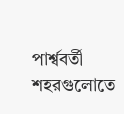পার্শ্ববর্তী শহরগুলোতে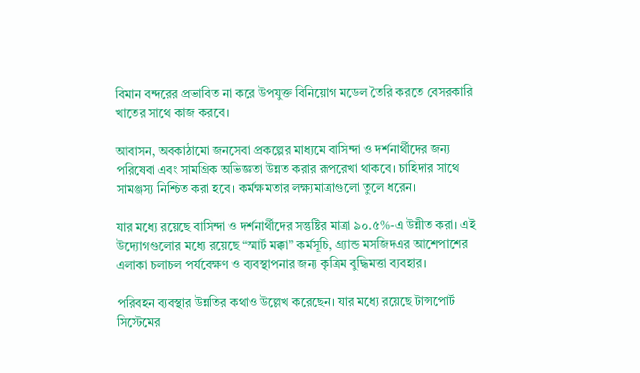বিমান বন্দরের প্রভাবিত না করে উপযুক্ত বিনিয়োগ মডেল তৈরি করতে বেসরকারি খাতের সাথে কাজ করবে।

আবাসন, অবকাঠামো জনসেবা প্রকল্পের মাধ্যমে বাসিন্দা ও দর্শনার্থীদের জন্য পরিষেবা এবং সামগ্রিক অভিজ্ঞতা উন্নত করার রূপরেখা থাকবে। চাহিদার সাথে সামঞ্জস্য নিশ্চিত করা হবে। কর্মক্ষমতার লক্ষ্যমাত্রাগুলো তুলে ধরেন।

যার মধ্যে রয়েছে বাসিন্দা ও দর্শনার্থীদের সন্তুষ্টির মাত্রা ৯০.৫%-এ উন্নীত করা। এই উদ্যোগগুলোর মধ্যে রয়েছে “স্মার্ট মক্কা” কর্মসূচি, গ্র্যান্ড মসজিদএর আশেপাশের এলাকা চলাচল পর্যবেক্ষণ ও ব্যবস্থাপনার জন্য কৃত্রিম বুদ্ধিমত্তা ব্যবহার।

পরিবহন ব্যবস্থার উন্নতির কথাও উল্লেখ করেছেন। যার মধ্যে রয়েছে টান্সপোর্ট সিস্টেমের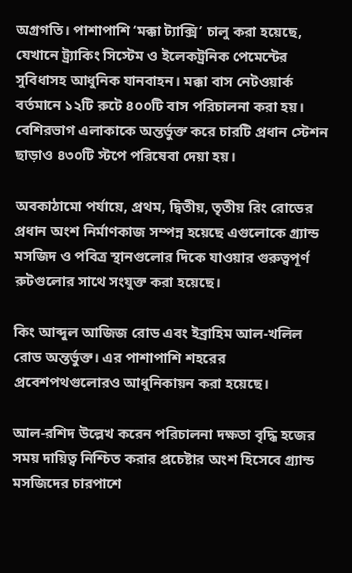অগ্রগতি। পাশাপাশি ‘মক্কা ট্যাক্সি’ চালু করা হয়েছে, যেখানে ট্র্যাকিং সিস্টেম ও ইলেকট্রনিক পেমেন্টের সুবিধাসহ আধুনিক যানবাহন। মক্কা বাস নেটওয়ার্ক বর্তমানে ১২টি রুটে ৪০০টি বাস পরিচালনা করা হয়। বেশিরভাগ এলাকাকে অন্তর্ভুক্ত করে চারটি প্রধান স্টেশন ছাড়াও ৪৩০টি স্টপে পরিষেবা দেয়া হয়।

অবকাঠামো পর্যায়ে, প্রথম, দ্বিতীয়, তৃতীয় রিং রোডের প্রধান অংশ নির্মাণকাজ সম্পন্ন হয়েছে এগুলোকে গ্র্যান্ড মসজিদ ও পবিত্র স্থানগুলোর দিকে যাওয়ার গুরুত্বপূর্ণ রুটগুলোর সাথে সংযুক্ত করা হয়েছে।

কিং আব্দুল আজিজ রোড এবং ইব্রাহিম আল-খলিল রোড অন্তর্ভুক্ত। এর পাশাপাশি শহরের প্রবেশপথগুলোরও আধুনিকায়ন করা হয়েছে।

আল-রশিদ উল্লেখ করেন পরিচালনা দক্ষতা বৃদ্ধি হজের সময় দায়িত্ব নিশ্চিত করার প্রচেষ্টার অংশ হিসেবে গ্র্যান্ড মসজিদের চারপাশে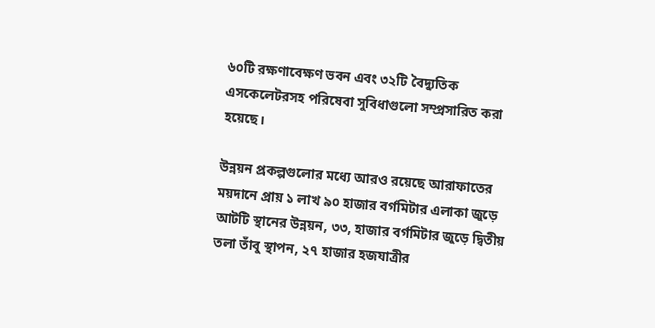৬০টি রক্ষণাবেক্ষণ ভবন এবং ৩২টি বৈদ্যুতিক এসকেলেটরসহ পরিষেবা সুবিধাগুলো সম্প্রসারিত করা হয়েছে।

উন্নয়ন প্রকল্পগুলোর মধ্যে আরও রয়েছে আরাফাতের ময়দানে প্রায় ১ লাখ ৯০ হাজার বর্গমিটার এলাকা জুড়ে আটটি স্থানের উন্নয়ন, ৩৩, হাজার বর্গমিটার জুড়ে দ্বিতীয় তলা তাঁবু স্থাপন, ২৭ হাজার হজযাত্রীর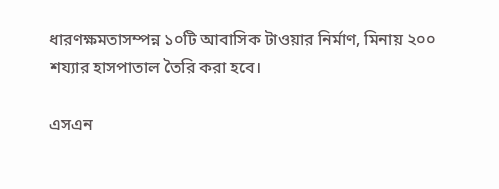ধারণক্ষমতাসম্পন্ন ১০টি আবাসিক টাওয়ার নির্মাণ, মিনায় ২০০ শয্যার হাসপাতাল তৈরি করা হবে।

এসএন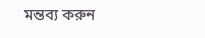মন্তব্য করুন